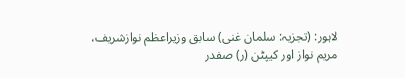لاہور: (تجزیہ: سلمان غنی) سابق وزیراعظم نوازشریف، مریم نواز اور کیپٹن (ر) صفدر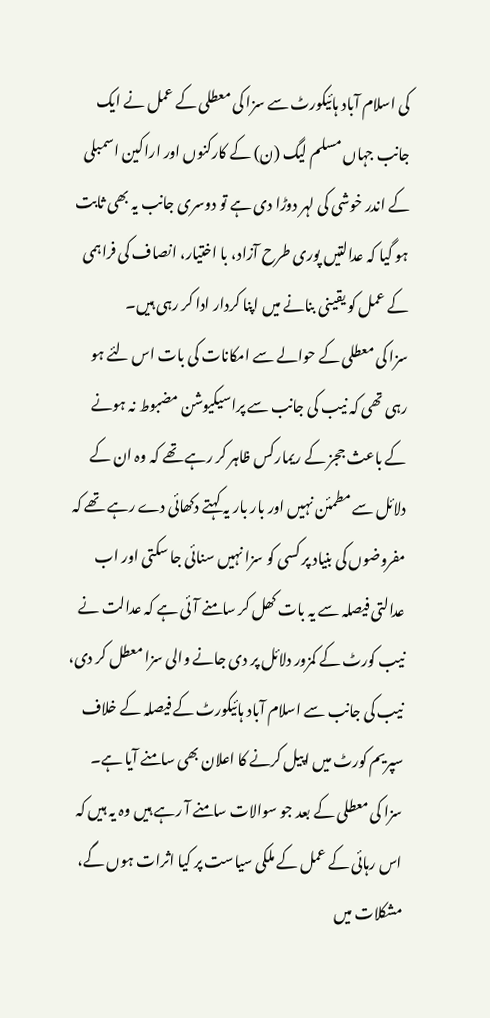کی اسلام آباد ہائیکورٹ سے سزا کی معطلی کے عمل نے ایک جانب جہاں مسلم لیگ (ن) کے کارکنوں اور اراکین اسمبلی کے اندر خوشی کی لہر دوڑا دی ہے تو دوسری جانب یہ بھی ثابت ہو گیا کہ عدالتیں پوری طرح آزاد، با اختیار، انصاف کی فراہمی کے عمل کو یقینی بنانے میں اپنا کردار ادا کر رہی ہیں۔
سزا کی معطلی کے حوالے سے امکانات کی بات اس لئے ہو رہی تھی کہ نیب کی جانب سے پراسیکیوشن مضبوط نہ ہونے کے باعث ججز کے ریمارکس ظاہر کر رہے تھے کہ وہ ان کے دلائل سے مطمئن نہیں اور بار بار یہ کہتے دکھائی دے رہے تھے کہ مفروضوں کی بنیاد پر کسی کو سزا نہیں سنائی جا سکتی اور اب عدالتی فیصلہ سے یہ بات کھل کر سامنے آئی ہے کہ عدالت نے نیب کورٹ کے کمزور دلائل پر دی جانے والی سزا معطل کر دی، نیب کی جانب سے اسلام آباد ہائیکورٹ کے فیصلہ کے خلاف سپریم کورٹ میں اپیل کرنے کا اعلان بھی سامنے آیا ہے۔
سزا کی معطلی کے بعد جو سوالات سامنے آ رہے ہیں وہ یہ ہیں کہ اس رہائی کے عمل کے ملکی سیاست پر کیا اثرات ہوں گے، مشکلات میں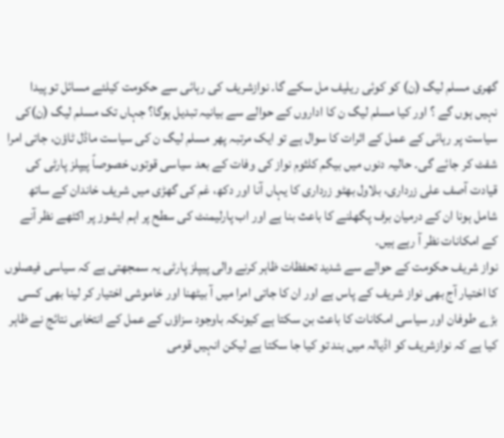گھری مسلم لیگ (ن) کو کوئی ریلیف مل سکے گا۔ نوازشریف کی رہائی سے حکومت کیلئے مسائل تو پیدا نہیں ہوں گے ؟ اور کیا مسلم لیگ ن کا اداروں کے حوالے سے بیانیہ تبدیل ہوگا؟ جہاں تک مسلم لیگ (ن)کی سیاست پر رہائی کے عمل کے اثرات کا سوال ہے تو ایک مرتبہ پھر مسلم لیگ ن کی سیاست ماڈل ٹاؤن، جاتی امرا شفٹ کر جائے گی۔ حالیہ دنوں میں بیگم کلثوم نواز کی وفات کے بعد سیاسی قوتوں خصوصاً پیپلز پارٹی کی قیادت آصف علی زرداری، بلاول بھٹو زرداری کا یہاں آنا اور دکھ، غم کی گھڑی میں شریف خاندان کے ساتھ شامل ہونا ان کے درمیان برف پگھلنے کا باعث بنا ہے اور اب پارلیمنٹ کی سطح پر اہم ایشوز پر اکٹھے نظر آنے کے امکانات نظر آ رہے ہیں۔
نواز شریف حکومت کے حوالے سے شدید تحفظات ظاہر کرنے والی پیپلز پارٹی یہ سمجھتی ہے کہ سیاسی فیصلوں کا اختیار آج بھی نواز شریف کے پاس ہے اور ان کا جاتی امرا میں آ بیٹھنا اور خاموشی اختیار کر لینا بھی کسی بڑے طوفان اور سیاسی امکانات کا باعث بن سکتا ہے کیونکہ باوجود سزاؤں کے عمل کے انتخابی نتائج نے ظاہر کیا ہے کہ نوازشریف کو اڈیالہ میں بند تو کیا جا سکتا ہے لیکن انہیں قومی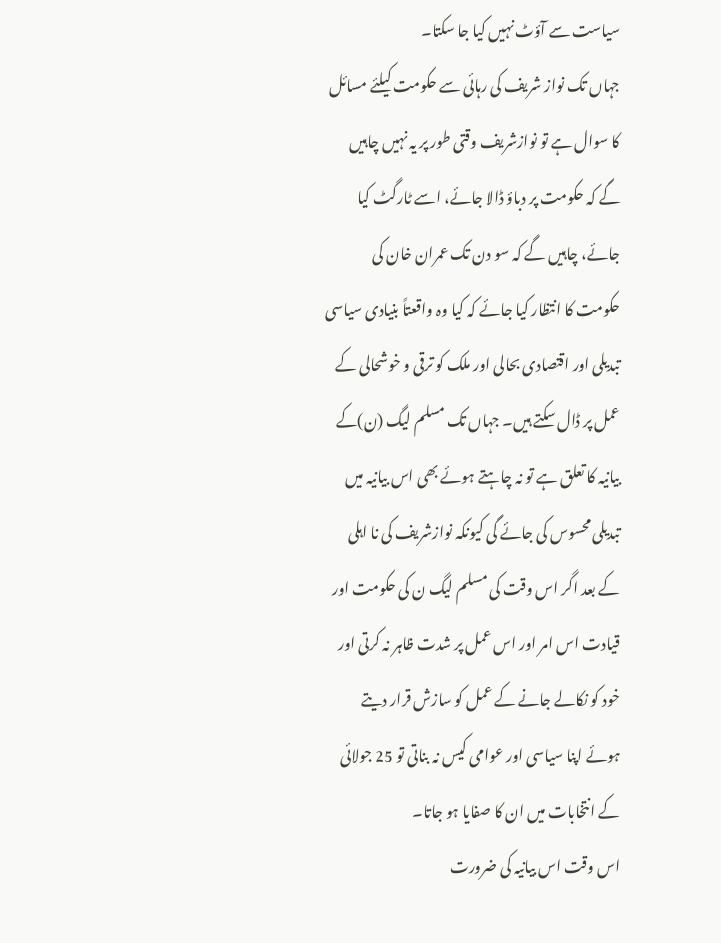سیاست سے آؤٹ نہیں کیا جا سکتا۔
جہاں تک نواز شریف کی رہائی سے حکومت کیلئے مسائل کا سوال ہے تو نوازشریف وقتی طور پر یہ نہیں چاہیں گے کہ حکومت پر دباؤ ڈالا جائے، اسے ٹارگٹ کیا جائے، چاہیں گے کہ سو دن تک عمران خان کی حکومت کا انتظار کیا جائے کہ کیا وہ واقعتاً بنیادی سیاسی تبدیلی اور اقتصادی بحالی اور ملک کو ترقی و خوشحالی کے عمل پر ڈال سکتے ہیں۔ جہاں تک مسلم لیگ (ن)کے بیانیہ کا تعلق ہے تو نہ چاہتے ہوئے بھی اس بیانیہ میں تبدیلی محسوس کی جائے گی کیونکہ نوازشریف کی نا اہلی کے بعد اگر اس وقت کی مسلم لیگ ن کی حکومت اور قیادت اس امر اور اس عمل پر شدت ظاہر نہ کرتی اور خود کو نکالے جانے کے عمل کو سازش قرار دیتے ہوئے اپنا سیاسی اور عوامی کیس نہ بناتی تو 25 جولائی کے انتخابات میں ان کا صفایا ہو جاتا۔
اس وقت اس بیانیہ کی ضرورت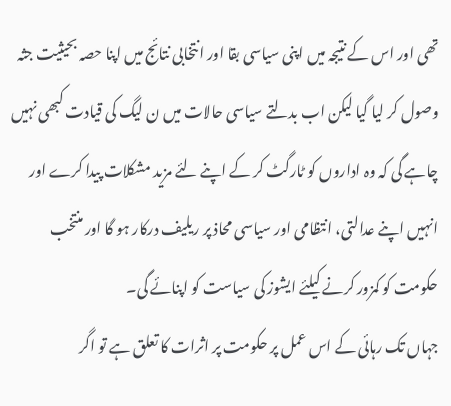تھی اور اس کے نتیجہ میں اپنی سیاسی بقا اور انتخابی نتائج میں اپنا حصہ بحیثیت جثہ وصول کر لیا گیا لیکن اب بدلتے سیاسی حالات میں ن لیگ کی قیادت کبھی نہیں چاہے گی کہ وہ اداروں کو ٹارگٹ کر کے اپنے لئے مزید مشکلات پیدا کرے اور انہیں اپنے عدالتی، انتظامی اور سیاسی محاذ پر ریلیف درکار ہو گا اور منتخب حکومت کو کمزور کرنے کیلئے ایشوز کی سیاست کو اپنائے گی۔
جہاں تک رہائی کے اس عمل پر حکومت پر اثرات کا تعلق ہے تو اگر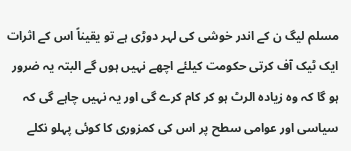مسلم لیگ ن کے اندر خوشی کی لہر دوڑی ہے تو یقیناً اس کے اثرات ایک ٹیک آف کرتی حکومت کیلئے اچھے نہیں ہوں گے البتہ یہ ضرور ہو گا کہ وہ زیادہ الرٹ ہو کر کام کرے گی اور یہ نہیں چاہے گی کہ سیاسی اور عوامی سطح پر اس کی کمزوری کا کوئی پہلو نکلے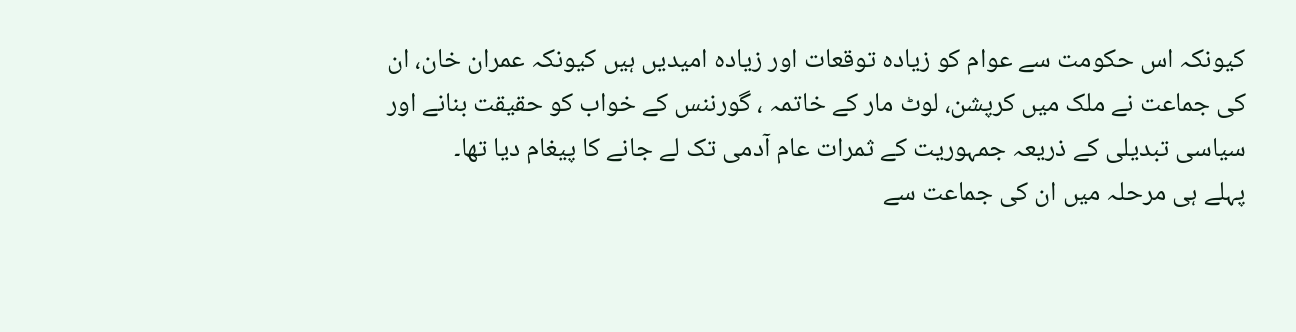کیونکہ اس حکومت سے عوام کو زیادہ توقعات اور زیادہ امیدیں ہیں کیونکہ عمران خان، ان کی جماعت نے ملک میں کرپشن، لوٹ مار کے خاتمہ ، گورننس کے خواب کو حقیقت بنانے اور سیاسی تبدیلی کے ذریعہ جمہوریت کے ثمرات عام آدمی تک لے جانے کا پیغام دیا تھا۔
پہلے ہی مرحلہ میں ان کی جماعت سے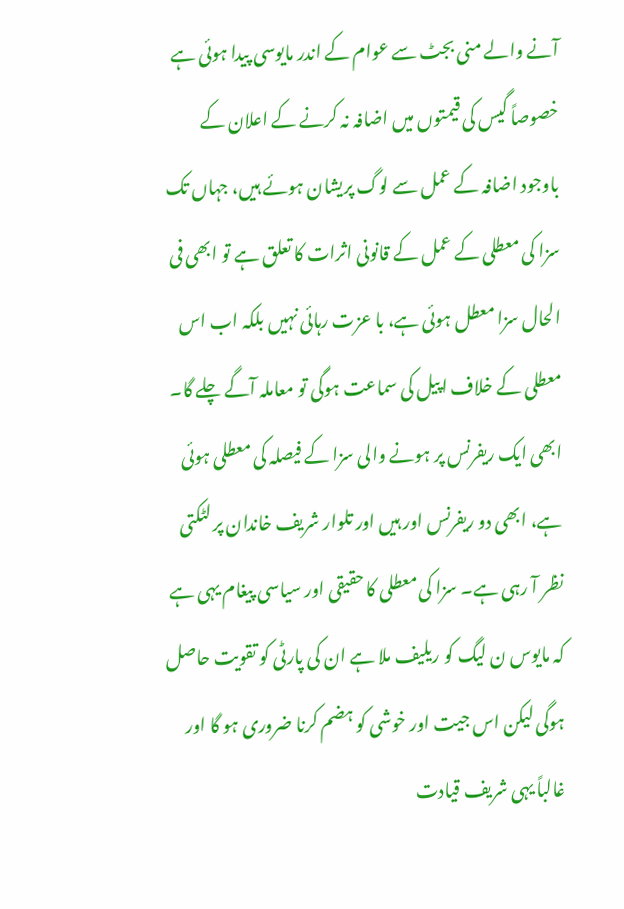آنے والے منی بجٹ سے عوام کے اندر مایوسی پیدا ہوئی ہے خصوصاً گیس کی قیمتوں میں اضافہ نہ کرنے کے اعلان کے باوجود اضافہ کے عمل سے لوگ پریشان ہوئے ہیں، جہاں تک سزا کی معطلی کے عمل کے قانونی اثرات کا تعلق ہے تو ابھی فی الحال سزا معطل ہوئی ہے، با عزت رہائی نہیں بلکہ اب اس معطلی کے خلاف اپیل کی سماعت ہوگی تو معاملہ آگے چلے گا۔
ابھی ایک ریفرنس پر ہونے والی سزا کے فیصلہ کی معطلی ہوئی ہے، ابھی دو ریفرنس اور ہیں اور تلوار شریف خاندان پر لٹکتی نظر آ رہی ہے۔ سزا کی معطلی کا حقیقی اور سیاسی پیغام یہی ہے کہ مایوس ن لیگ کو ریلیف ملا ہے ان کی پارٹی کو تقویت حاصل ہوگی لیکن اس جیت اور خوشی کو ہضم کرنا ضروری ہو گا اور غالباً یہی شریف قیادت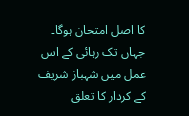کا اصل امتحان ہوگا۔
جہاں تک رہائی کے اس عمل میں شہباز شریف کے کردار کا تعلق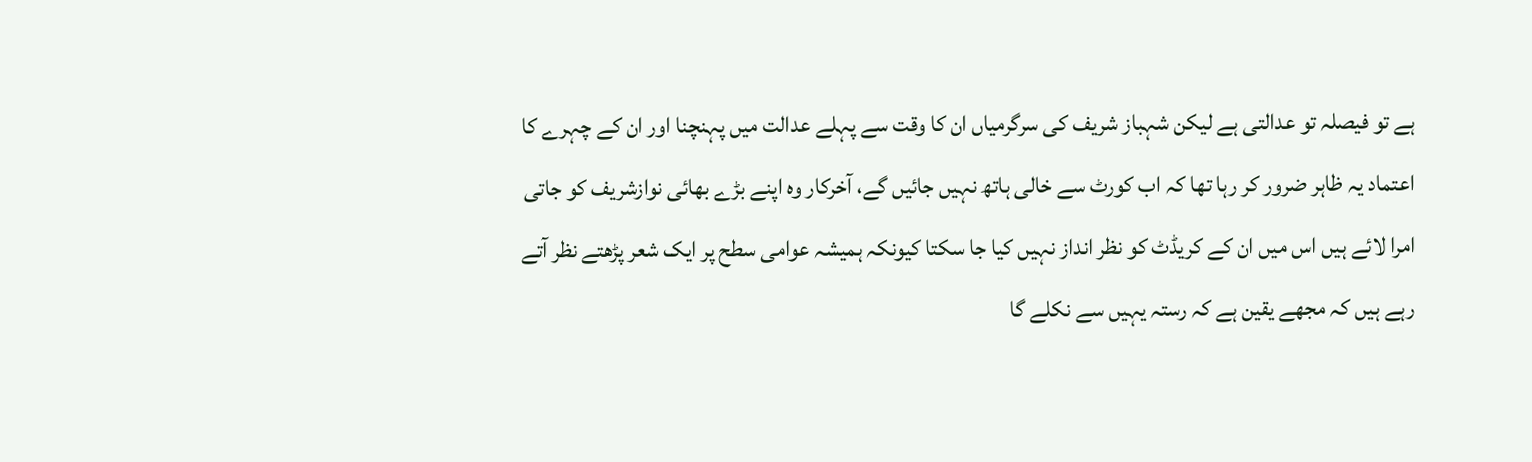ہے تو فیصلہ تو عدالتی ہے لیکن شہباز شریف کی سرگرمیاں ان کا وقت سے پہلے عدالت میں پہنچنا اور ان کے چہرے کا اعتماد یہ ظاہر ضرور کر رہا تھا کہ اب کورٹ سے خالی ہاتھ نہیں جائیں گے، آخرکار وہ اپنے بڑے بھائی نوازشریف کو جاتی امرا لائے ہیں اس میں ان کے کریڈٹ کو نظر انداز نہیں کیا جا سکتا کیونکہ ہمیشہ عوامی سطح پر ایک شعر پڑھتے نظر آتے رہے ہیں کہ مجھے یقین ہے کہ رستہ یہیں سے نکلے گا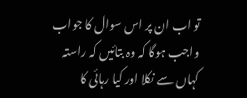تو اب ان پر اس سوال کا جواب واجب ہوگا کہ وہ بتائیں کہ راستہ کہاں سے نکلا اور کیا رہائی کا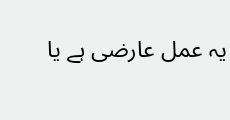یہ عمل عارضی ہے یا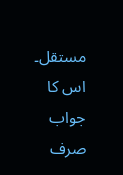مستقل۔ اس کا جواب صرف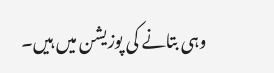وہی بتانے کی پوزیشن میں ہیں۔